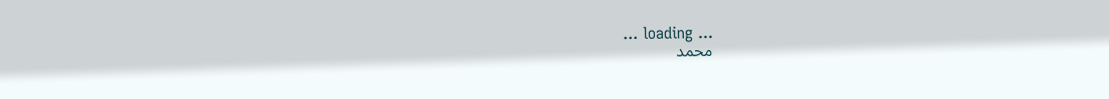... loading ...
محمد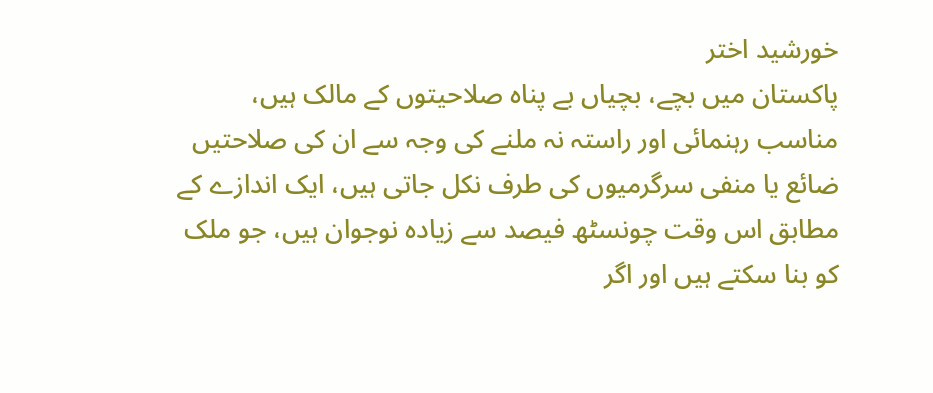خورشید اختر
پاکستان میں بچے، بچیاں بے پناہ صلاحیتوں کے مالک ہیں، مناسب رہنمائی اور راستہ نہ ملنے کی وجہ سے ان کی صلاحتیں ضائع یا منفی سرگرمیوں کی طرف نکل جاتی ہیں، ایک اندازے کے مطابق اس وقت چونسٹھ فیصد سے زیادہ نوجوان ہیں، جو ملک کو بنا سکتے ہیں اور اگر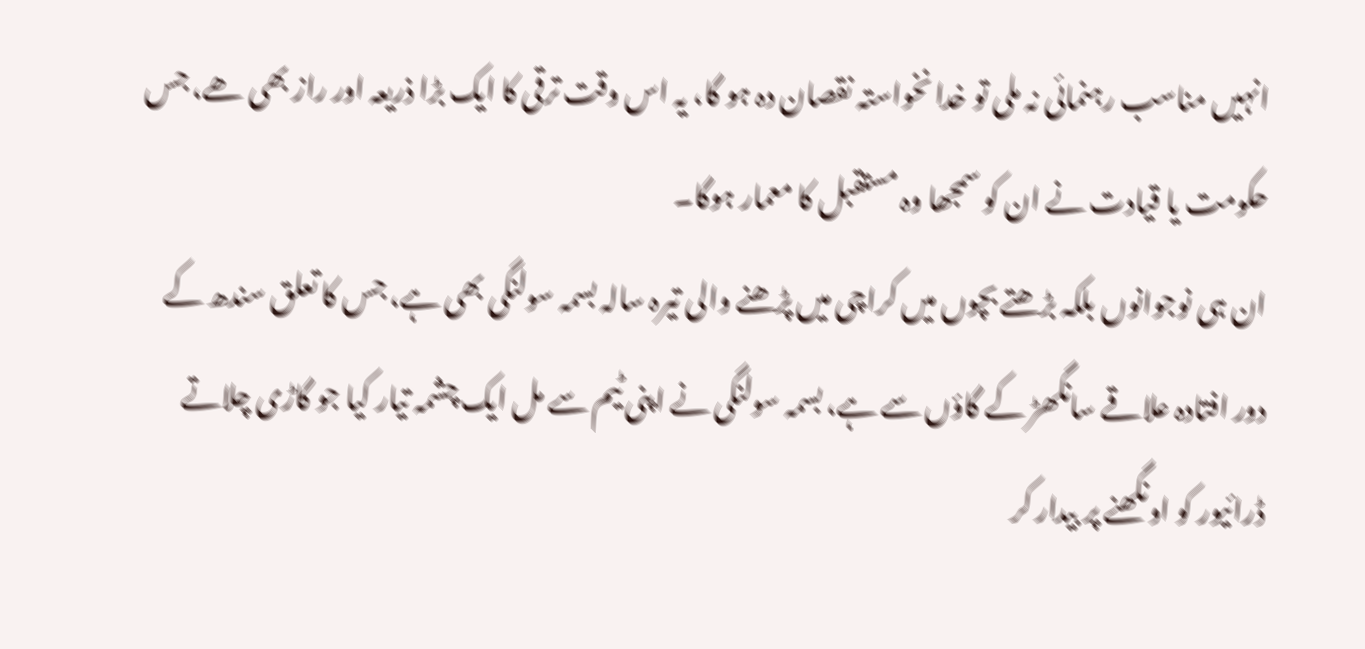انہیں مناسب رہنمائی نہ ملی تو خدا نخواستہ نقصان دہ ہو گا، یہ اس وقت ترقی کا ایک بڑا ذریعہ اور راز بھی ھے، جس حکومت یا قیادت نے ان کو سمجھا وہ مستقبل کا معمار ہوگا۔
ان ہی نوجوانوں بلکہ بڑھتے بچوں میں کراچی میں پڑھنے والی تیرہ سالہ بسمہ سولنگی بھی ہے، جس کا تعلق سندھ کے دور افتادہ علاقے سانگھڑ کے گاؤں سے ہے، بسمہ سولنگی نے اپنی ٹیم سے مل ایک چشمہ تیار کیا جو گاڑی چلاتے ڈرائیور کو اونگھنے پر بیدار کر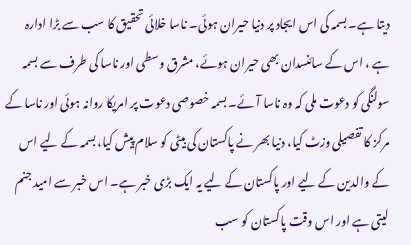دیتا ہے۔ بسمہ کی اس ایجاد پر دنیا حیران ہوئی۔ ناسا خلائی تحقیق کا سب سے بڑا ادارہ ہے ، اس کے سائنسدان بھی حیران ہوئے، مشرق وسطی اور ناسا کی طرف سے بسمہ سولنگی کو دعوت ملی کہ وہ ناسا آئے۔ بسمہ خصوصی دعوت پر امریکا روانہ ہوئی اور ناسا کے مرکز کا تفصیلی وزٹ کیا، دنیا بھر نے پاکستان کی بیٹی کو سلام پیش کیا، بسمہ کے لیے اس کے والدین کے لیے اور پاکستان کے لیے یہ ایک بڑی خبر ہے۔ اس خبر سے امید جنم لیتی ہے اور اس وقت پاکستان کو سب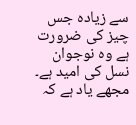سے زیادہ جس چیز کی ضرورت ہے وہ نوجوان نسل کی امید ہے۔
مجھے یاد ہے کہ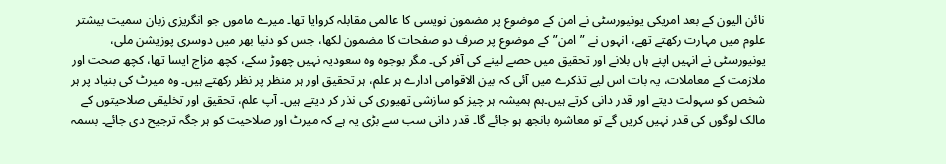نائن الیون کے بعد امریکی یونیورسٹی نے امن کے موضوع پر مضمون نویسی کا عالمی مقابلہ کروایا تھا۔ میرے ماموں جو انگریزی زبان سمیت بیشتر علوم میں مہارت رکھتے تھے، انہوں نے ”امن” کے موضوع پر صرف دو صفحات کا مضمون لکھا، جس کو دنیا بھر میں دوسری پوزیشن ملی، یونیورسٹی نے انہیں اپنے ہاں بلانے اور تحقیق میں حصے لینے کی آفر کی۔ مگر بوجوہ وہ سعودیہ نہیں چھوڑ سکے، کچھ مزاج ایسا تھا، کچھ صحت اور ملازمت کے معاملات، یہ بات اس لیے تذکرے میں آئی کہ بین الاقوامی ادارے ہر علم، ہر تحقیق اور ہر منظر پر نظر رکھتے ہیں۔ وہ میرٹ کی بنیاد پر ہر شخص کو سہولت دیتے اور قدر دانی کرتے ہیں۔ہم ہمیشہ ہر چیز کو سازشی تھیوری کی نذر کر دیتے ہیں۔ آپ علم، تحقیق اور تخلیقی صلاحیتوں کے مالک لوگوں کی قدر نہیں کریں گے تو معاشرہ بانجھ ہو جائے گا۔ قدر دانی سب سے بڑی یہ ہے کہ میرٹ اور صلاحیت کو ہر جگہ ترجیح دی جائے۔ بسمہ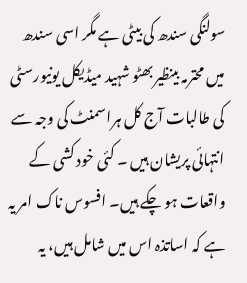سولنگی سندھ کی بیٹی ہے مگر اسی سندھ میں محترمہ بینظیر بھٹو شہید میڈیکل یونیورسٹی کی طالبات آج کل ہراسمنٹ کی وجہ سے انتہائی پریشان ہیں ۔ کئی خود کشی کے واقعات ہو چکے ہیں۔ افسوس ناک امر یہ ہے کہ اساتذہ اس میں شامل ہیں، یہ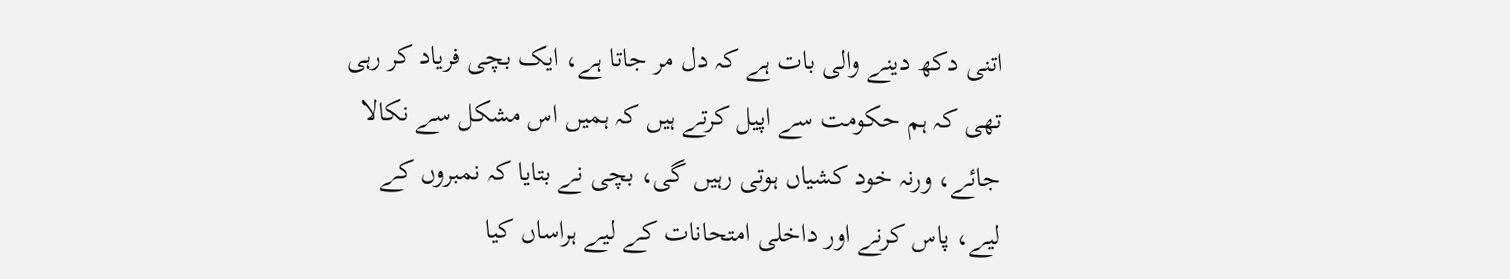اتنی دکھ دینے والی بات ہے کہ دل مر جاتا ہے، ایک بچی فریاد کر رہی تھی کہ ہم حکومت سے اپیل کرتے ہیں کہ ہمیں اس مشکل سے نکالا جائے، ورنہ خود کشیاں ہوتی رہیں گی، بچی نے بتایا کہ نمبروں کے لیے، پاس کرنے اور داخلی امتحانات کے لیے ہراساں کیا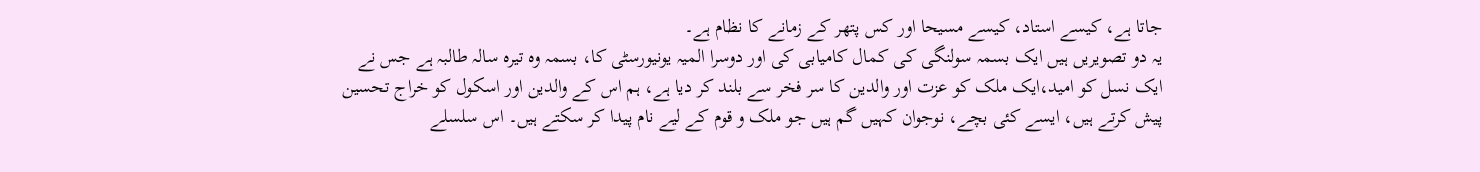جاتا ہے، کیسے استاد، کیسے مسیحا اور کس پتھر کے زمانے کا نظام ہے۔
یہ دو تصویریں ہیں ایک بسمہ سولنگی کی کمال کامیابی کی اور دوسرا المیہ یونیورسٹی کا، بسمہ وہ تیرہ سالہ طالبہ ہے جس نے ایک نسل کو امید،ایک ملک کو عزت اور والدین کا سر فخر سے بلند کر دیا ہے، ہم اس کے والدین اور اسکول کو خراج تحسین پیش کرتے ہیں، ایسے کئی بچے، نوجوان کہیں گم ہیں جو ملک و قوم کے لیے نام پیدا کر سکتے ہیں۔ اس سلسلے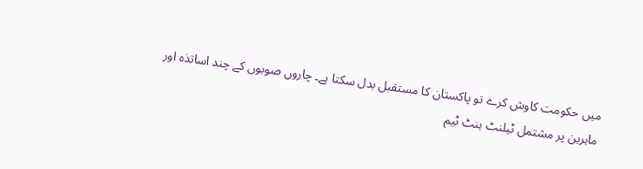میں حکومت کاوش کرے تو پاکستان کا مستقبل بدل سکتا ہے۔ چاروں صوبوں کے چند اساتذہ اور ماہرین پر مشتمل ٹیلنٹ ہنٹ ٹیم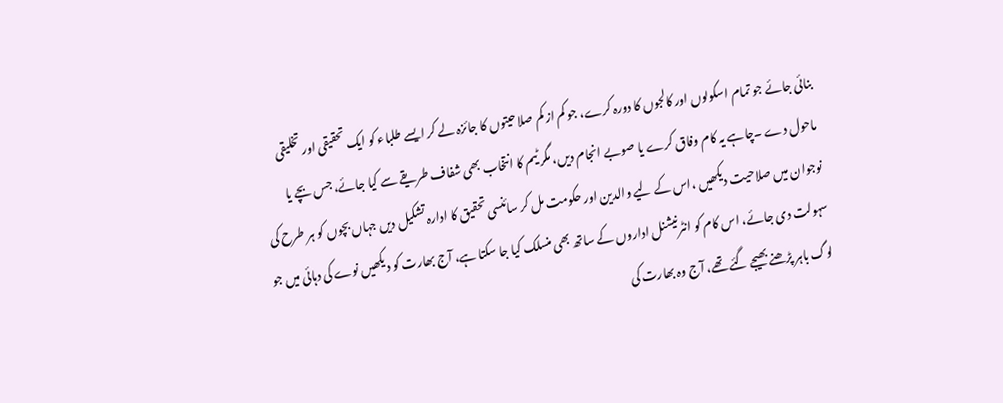بنائی جائے جو تمام اسکولوں اور کالجوں کا دورہ کرے، جو کم از کم صلاحیتوں کا جائزہ لے کر ایسے طلباء کو ایک تحقیقی اور تخلیقی ماحول دے ۔چاہے یہ کام وفاق کرے یا صوبے انجام دیں، مگر ٹیم کا انتخاب بھی شفاف طریقے سے کیا جائے، جس بچے یا نوجوان میں صلاحیت دیکھیں ،اس کے لیے والدین اور حکومت مل کر سائنسی تحقیق کا ادارہ تشکیل دیں جہاں بچوں کو ہر طرح کی سہولت دی جائے، اس کام کو انٹرنیشنل اداروں کے ساتھ بھی منسلک کیا جا سکتا ہے، آج بھارت کو دیکھیں نوے کی دہائی میں جو لوگ باہر پڑھنے بھیجے گئے تھے، آج وہ بھارت کی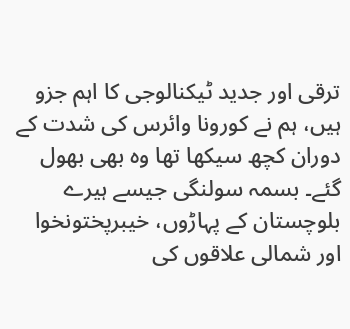ترقی اور جدید ٹیکنالوجی کا اہم جزو ہیں، ہم نے کورونا وائرس کی شدت کے دوران کچھ سیکھا تھا وہ بھی بھول گئے۔ بسمہ سولنگی جیسے ہیرے بلوچستان کے پہاڑوں، خیبرپختونخوا اور شمالی علاقوں کی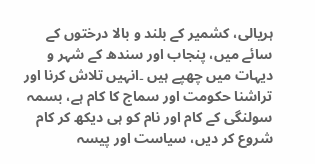ہریالی، کشمیر کے بلند و بالا درختوں کے سائے میں، پنجاب اور سندھ کے شہر و دیہات میں چھپے ہیں ۔انہیں تلاش کرنا اور تراشنا حکومت اور سماج کا کام ہے، بسمہ سولنگی کے کام اور نام کو ہی دیکھ کر کام شروع کر دیں، سیاست اور پیسہ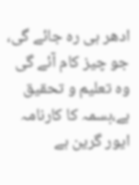ادھر ہی رہ جائے گی، جو چیز کام آئے گی وہ تعلیم و تحقیق ہے،بسمہ کا کارنامہ ایور گرین ہے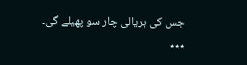جس کی ہریالی چار سو پھیلے گی۔
٭٭٭